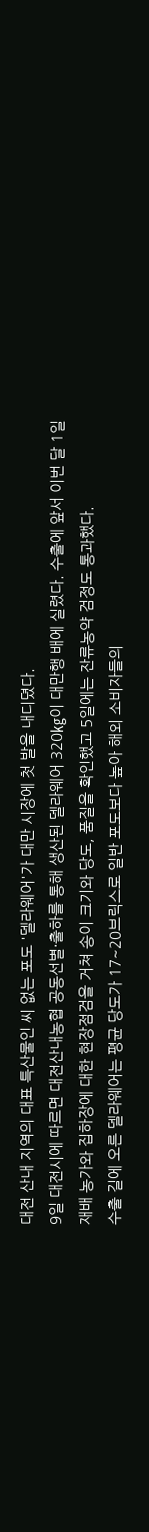대전 산내 지역의 대표 특산물인 씨 없는 포도 '델라웨어'가 대만 시장에 첫 발을 내디뎠다.
9일 대전시에 따르면 대전산내농협 공동선별·출하를 통해 생산된 델라웨어 320㎏이 대만행 배에 실렸다. 수출에 앞서 이번 달 1일 재배 농가와 집하장에 대한 현장점검을 거쳐 송이 크기와 당도, 품질을 확인했고 5일에는 잔류농약 검정도 통과했다.
수출 길에 오른 델라웨어는 평균 당도가 17~20브릭스로 일반 포도보다 높아 해외 소비자들의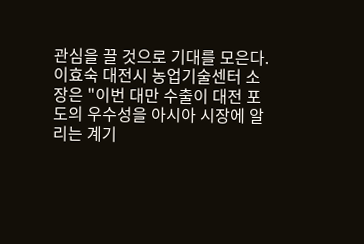관심을 끌 것으로 기대를 모은다.
이효숙 대전시 농업기술센터 소장은 "이번 대만 수출이 대전 포도의 우수성을 아시아 시장에 알리는 계기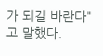가 되길 바란다"고 말했다.